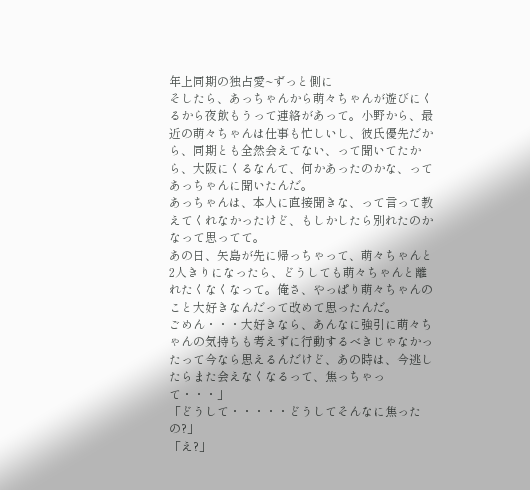年上同期の独占愛~ずっと側に
そしたら、あっちゃんから萌々ちゃんが遊びにくるから夜飲もうって連絡があって。小野から、最近の萌々ちゃんは仕事も忙しいし、彼氏優先だから、同期とも全然会えてない、って聞いてたから、大阪にくるなんて、何かあったのかな、ってあっちゃんに聞いたんだ。
あっちゃんは、本人に直接聞きな、って言って教えてくれなかったけど、もしかしたら別れたのかなって思ってて。
あの日、矢島が先に帰っちゃって、萌々ちゃんと2人きりになったら、どうしても萌々ちゃんと離れたくなくなって。俺さ、やっぱり萌々ちゃんのこと大好きなんだって改めて思ったんだ。
ごめん・・・大好きなら、あんなに強引に萌々ちゃんの気持ちも考えずに行動するべきじゃなかったって今なら思えるんだけど、あの時は、今逃したらまた会えなくなるって、焦っちゃって・・・」
「どうして・・・・・どうしてそんなに焦ったの?」
「え?」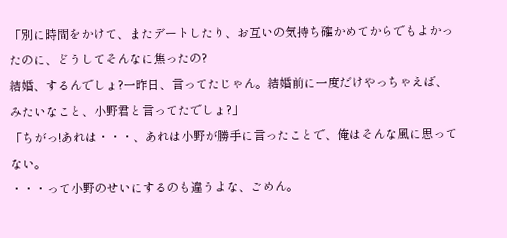「別に時間をかけて、またデートしたり、お互いの気持ち確かめてからでもよかったのに、どうしてそんなに焦ったの?
結婚、するんでしょ?一昨日、言ってたじゃん。結婚前に一度だけやっちゃえば、みたいなこと、小野君と言ってたでしょ?」
「ちがっ!あれは・・・、あれは小野が勝手に言ったことで、俺はそんな風に思ってない。
・・・って小野のせいにするのも違うよな、ごめん。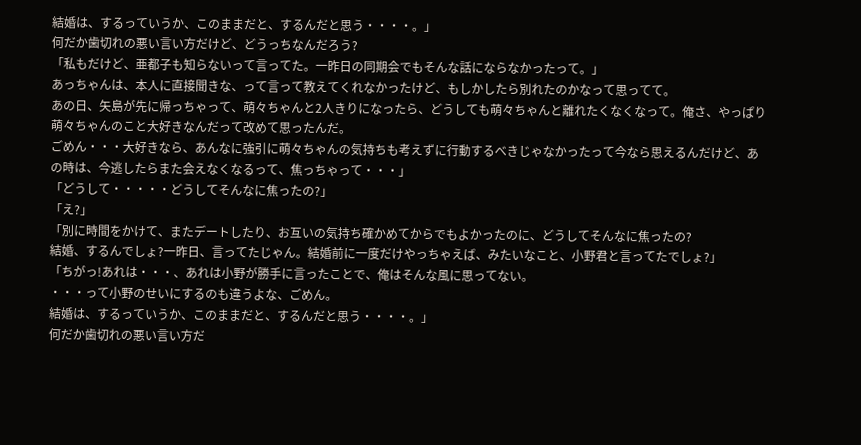結婚は、するっていうか、このままだと、するんだと思う・・・・。」
何だか歯切れの悪い言い方だけど、どうっちなんだろう?
「私もだけど、亜都子も知らないって言ってた。一昨日の同期会でもそんな話にならなかったって。」
あっちゃんは、本人に直接聞きな、って言って教えてくれなかったけど、もしかしたら別れたのかなって思ってて。
あの日、矢島が先に帰っちゃって、萌々ちゃんと2人きりになったら、どうしても萌々ちゃんと離れたくなくなって。俺さ、やっぱり萌々ちゃんのこと大好きなんだって改めて思ったんだ。
ごめん・・・大好きなら、あんなに強引に萌々ちゃんの気持ちも考えずに行動するべきじゃなかったって今なら思えるんだけど、あの時は、今逃したらまた会えなくなるって、焦っちゃって・・・」
「どうして・・・・・どうしてそんなに焦ったの?」
「え?」
「別に時間をかけて、またデートしたり、お互いの気持ち確かめてからでもよかったのに、どうしてそんなに焦ったの?
結婚、するんでしょ?一昨日、言ってたじゃん。結婚前に一度だけやっちゃえば、みたいなこと、小野君と言ってたでしょ?」
「ちがっ!あれは・・・、あれは小野が勝手に言ったことで、俺はそんな風に思ってない。
・・・って小野のせいにするのも違うよな、ごめん。
結婚は、するっていうか、このままだと、するんだと思う・・・・。」
何だか歯切れの悪い言い方だ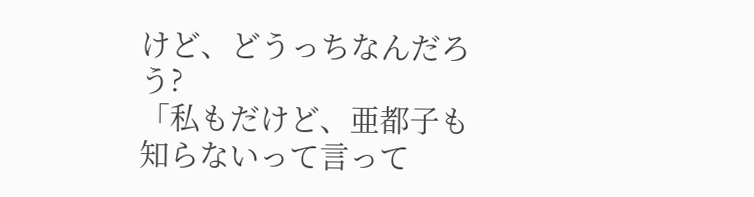けど、どうっちなんだろう?
「私もだけど、亜都子も知らないって言って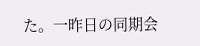た。一昨日の同期会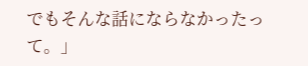でもそんな話にならなかったって。」